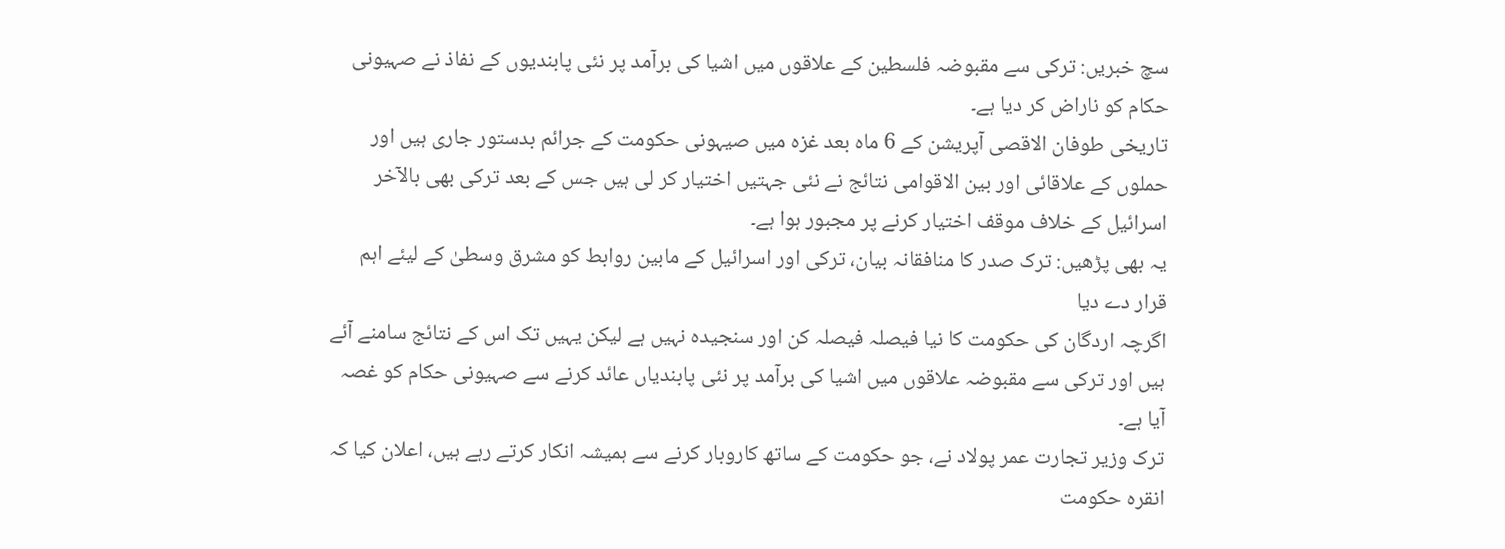سچ خبریں: ترکی سے مقبوضہ فلسطین کے علاقوں میں اشیا کی برآمد پر نئی پابندیوں کے نفاذ نے صہیونی حکام کو ناراض کر دیا ہے۔
تاریخی طوفان الاقصی آپریشن کے 6 ماہ بعد غزہ میں صیہونی حکومت کے جرائم بدستور جاری ہیں اور حملوں کے علاقائی اور بین الاقوامی نتائج نے نئی جہتیں اختیار کر لی ہیں جس کے بعد ترکی بھی بالآخر اسرائیل کے خلاف موقف اختیار کرنے پر مجبور ہوا ہے۔
یہ بھی پڑھیں: ترک صدر کا منافقانہ بیان، ترکی اور اسرائیل کے مابین روابط کو مشرق وسطیٰ کے لیئے اہم قرار دے دیا
اگرچہ اردگان کی حکومت کا نیا فیصلہ فیصلہ کن اور سنجیدہ نہیں ہے لیکن یہیں تک اس کے نتائج سامنے آئے ہیں اور ترکی سے مقبوضہ علاقوں میں اشیا کی برآمد پر نئی پابندیاں عائد کرنے سے صہیونی حکام کو غصہ آیا ہے۔
ترک وزیر تجارت عمر پولاد نے، جو حکومت کے ساتھ کاروبار کرنے سے ہمیشہ انکار کرتے رہے ہیں، اعلان کیا کہ انقرہ حکومت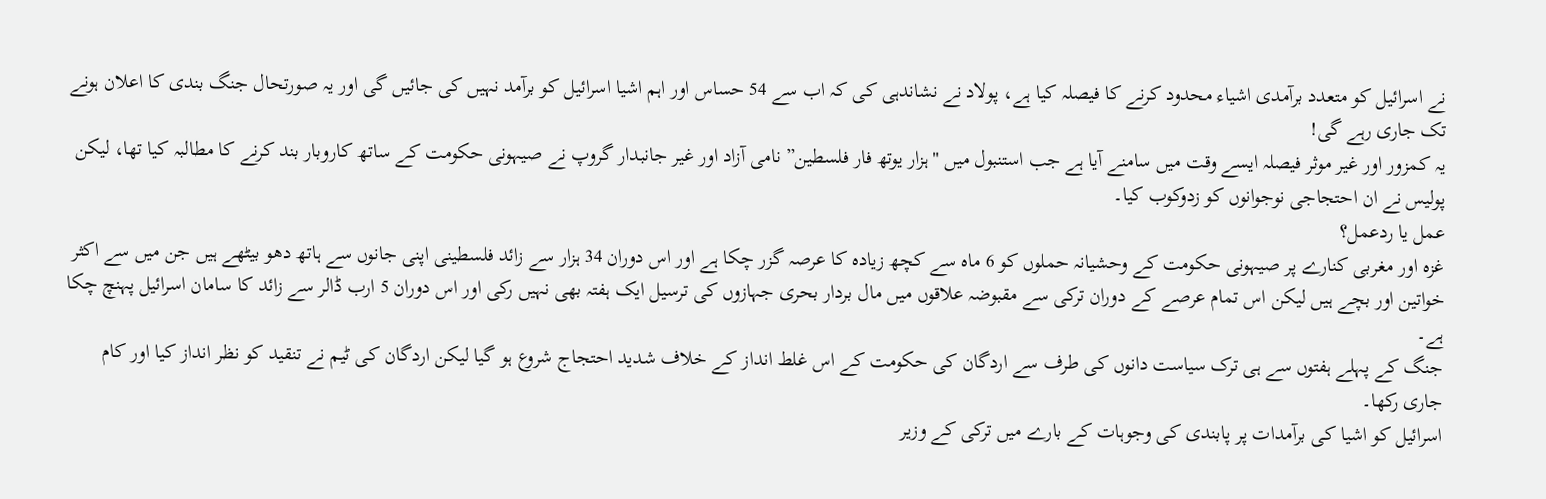نے اسرائیل کو متعدد برآمدی اشیاء محدود کرنے کا فیصلہ کیا ہے، پولاد نے نشاندہی کی کہ اب سے 54 حساس اور اہم اشیا اسرائیل کو برآمد نہیں کی جائیں گی اور یہ صورتحال جنگ بندی کا اعلان ہونے تک جاری رہے گی!
یہ کمزور اور غیر موثر فیصلہ ایسے وقت میں سامنے آیا ہے جب استنبول میں "ہزار یوتھ فار فلسطین” نامی آزاد اور غیر جانبدار گروپ نے صیہونی حکومت کے ساتھ کاروبار بند کرنے کا مطالبہ کیا تھا، لیکن پولیس نے ان احتجاجی نوجوانوں کو زدوکوب کیا۔
عمل یا ردعمل؟
غزہ اور مغربی کنارے پر صیہونی حکومت کے وحشیانہ حملوں کو 6 ماہ سے کچھ زیادہ کا عرصہ گزر چکا ہے اور اس دوران 34 ہزار سے زائد فلسطینی اپنی جانوں سے ہاتھ دھو بیٹھے ہیں جن میں سے اکثر خواتین اور بچے ہیں لیکن اس تمام عرصے کے دوران ترکی سے مقبوضہ علاقوں میں مال بردار بحری جہازوں کی ترسیل ایک ہفتہ بھی نہیں رکی اور اس دوران 5 ارب ڈالر سے زائد کا سامان اسرائیل پہنچ چکا ہے۔
جنگ کے پہلے ہفتوں سے ہی ترک سیاست دانوں کی طرف سے اردگان کی حکومت کے اس غلط انداز کے خلاف شدید احتجاج شروع ہو گیا لیکن اردگان کی ٹیم نے تنقید کو نظر انداز کیا اور کام جاری رکھا۔
اسرائیل کو اشیا کی برآمدات پر پابندی کی وجوہات کے بارے میں ترکی کے وزیر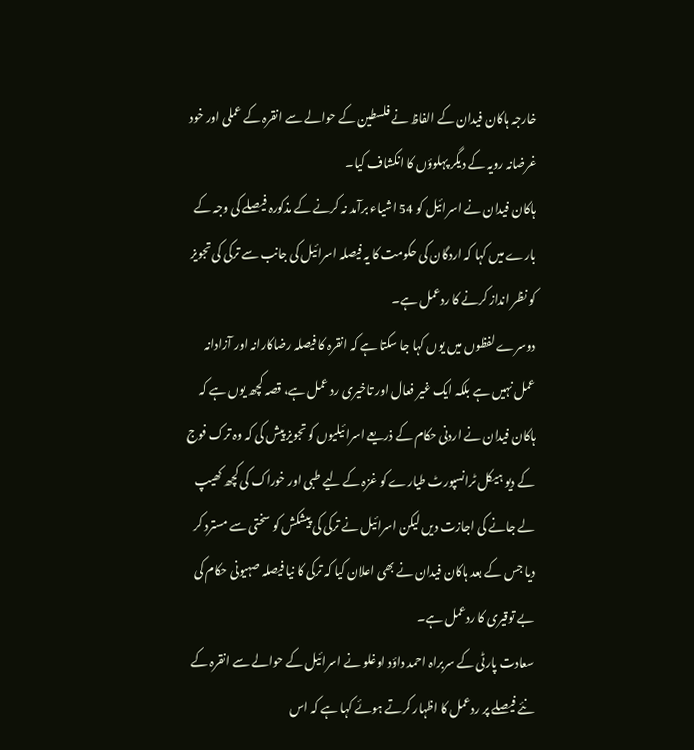خارجہ ہاکان فیدان کے الفاظ نے فلسطین کے حوالے سے انقرہ کے عملی اور خود غرضانہ رویہ کے دیگر پہلوؤں کا انکشاف کیا۔
ہاکان فیدان نے اسرائیل کو 54 اشیاء برآمد نہ کرنے کے مذکورہ فیصلے کی وجہ کے بارے میں کہا کہ اردگان کی حکومت کا یہ فیصلہ اسرائیل کی جانب سے ترکی کی تجویز کو نظر انداز کرنے کا ردعمل ہے۔
دوسرے لفظوں میں یوں کہا جا سکتا ہے کہ انقرہ کا فیصلہ رضاکارانہ اور آزادانہ عمل نہیں ہے بلکہ ایک غیر فعال اور تاخیری رد عمل ہے، قصہ کچھ یوں ہے کہ ہاکان فیدان نے اردنی حکام کے ذریعے اسرائیلیوں کو تجویز پیش کی کہ وہ ترک فوج کے دیو ہیکل ٹرانسپورٹ طیارے کو غزہ کے لیے طبی اور خوراک کی کچھ کھیپ لے جانے کی اجازت دیں لیکن اسرائیل نے ترکی کی پیشکش کو سختی سے مسترد کر دیا جس کے بعد ہاکان فیدان نے بھی اعلان کیا کہ ترکی کا نیا فیصلہ صہیونی حکام کی بے توقیری کا ردعمل ہے۔
سعادت پارٹی کے سربراہ احمد داؤد اوغلو نے اسرائیل کے حوالے سے انقرہ کے نئے فیصلے پر ردعمل کا اظہار کرتے ہوئے کہا ہے کہ اس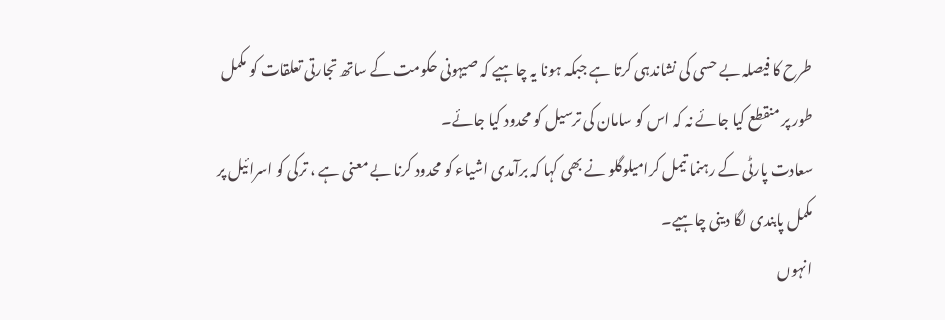طرح کا فیصلہ بے حسی کی نشاندہی کرتا ہے جبکہ ہونا یہ چاہیے کہ صیہونی حکومت کے ساتھ تجارتی تعلقات کو مکمل طور پر منقطع کیا جائے نہ کہ اس کو سامان کی ترسیل کو محدود کیا جائے۔
سعادت پارٹی کے رہنما تیمل کرامیلوگلو نے بھی کہا کہ برآمدی اشیاء کو محدود کرنا بے معنی ہے ، ترکی کو اسرائیل پر مکمل پابندی لگا دینی چاہیے۔
انہوں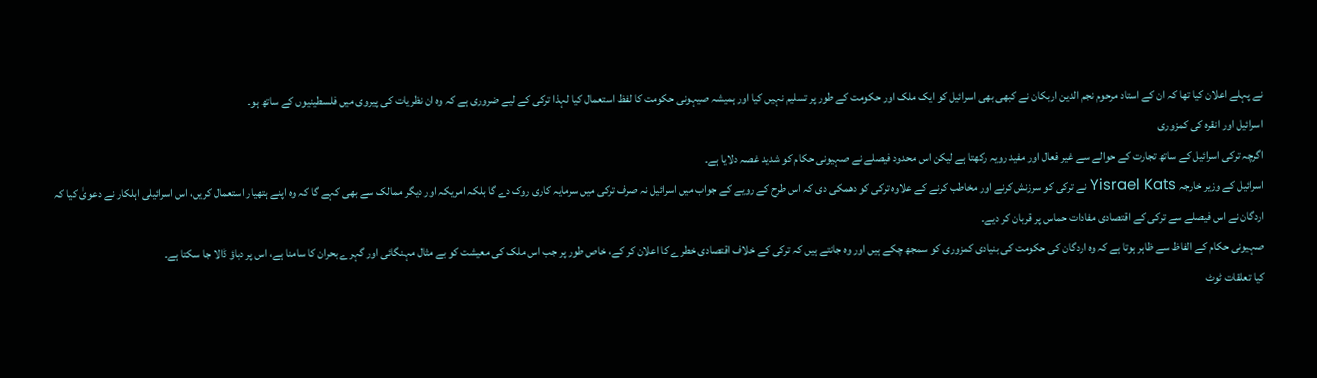نے پہلے اعلان کیا تھا کہ ان کے استاد مرحوم نجم الدین اربکان نے کبھی بھی اسرائیل کو ایک ملک اور حکومت کے طور پر تسلیم نہیں کیا اور ہمیشہ صیہونی حکومت کا لفظ استعمال کیا لہذا ترکی کے لیے ضروری ہے کہ وہ ان نظریات کی پیروی میں فلسطینیوں کے ساتھ ہو۔
اسرائیل اور انقرہ کی کمزوری
اگرچہ ترکی اسرائیل کے ساتھ تجارت کے حوالے سے غیر فعال اور مفید رویہ رکھتا ہے لیکن اس محدود فیصلے نے صہیونی حکام کو شدید غصہ دلایا ہے۔
اسرائیل کے وزیر خارجہ Yisrael Kats نے ترکی کو سرزنش کرنے اور مخاطب کرنے کے علاوہ ترکی کو دھمکی دی کہ اس طرح کے رویے کے جواب میں اسرائیل نہ صرف ترکی میں سرمایہ کاری روک دے گا بلکہ امریکہ اور دیگر ممالک سے بھی کہے گا کہ وہ اپنے ہتھیار استعمال کریں، اس اسرائیلی اہلکار نے دعویٰ کیا کہ اردگان نے اس فیصلے سے ترکی کے اقتصادی مفادات حماس پر قربان کر دیے۔
صہیونی حکام کے الفاظ سے ظاہر ہوتا ہے کہ وہ اردگان کی حکومت کی بنیادی کمزوری کو سمجھ چکے ہیں اور وہ جانتے ہیں کہ ترکی کے خلاف اقتصادی خطرے کا اعلان کر کے، خاص طور پر جب اس ملک کی معیشت کو بے مثال مہنگائی اور گہرے بحران کا سامنا ہے، اس پر دباؤ ڈالا جا سکتا ہے۔
کیا تعلقات ٹوٹ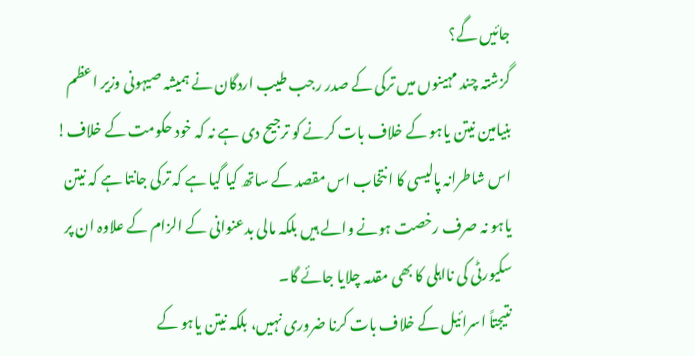جائیں گے؟
گزشتہ چند مہینوں میں ترکی کے صدر رجب طیب اردگان نے ہمیشہ صیہونی وزیر اعظم بنیامین نیتن یاہو کے خلاف بات کرنے کو ترجیح دی ہے نہ کہ خود حکومت کے خلاف! اس شاطرانہ پالیسی کا انتخاب اس مقصد کے ساتھ کیا گیا ہے کہ ترکی جانتا ہے کہ نیتن یاہو نہ صرف رخصت ہونے والے ہیں بلکہ مالی بدعنوانی کے الزام کے علاوہ ان پر سکیورٹی کی نااہلی کا بھی مقدمہ چلایا جائے گا۔
نتیجتاً اسرائیل کے خلاف بات کرنا ضروری نہیں، بلکہ نیتن یاہو کے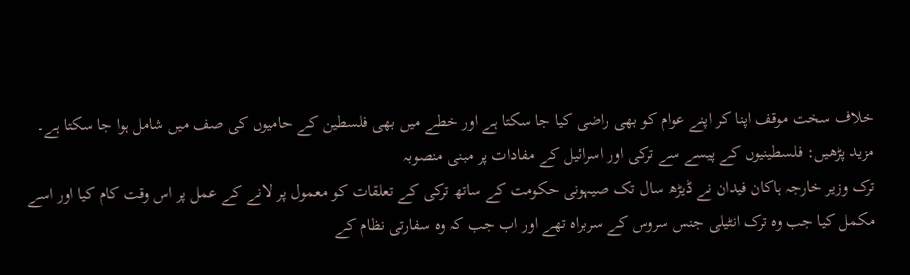خلاف سخت موقف اپنا کر اپنے عوام کو بھی راضی کیا جا سکتا ہے اور خطے میں بھی فلسطین کے حامیوں کی صف میں شامل ہوا جا سکتا ہے۔
مزید پڑھیں: فلسطینیوں کے پیسے سے ترکی اور اسرائیل کے مفادات پر مبنی منصوبہ
ترک وزیر خارجہ ہاکان فیدان نے ڈیڑھ سال تک صیہونی حکومت کے ساتھ ترکی کے تعلقات کو معمول پر لانے کے عمل پر اس وقت کام کیا اور اسے مکمل کیا جب وہ ترک انٹیلی جنس سروس کے سربراہ تھے اور اب جب کہ وہ سفارتی نظام کے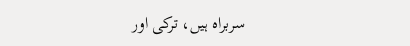سربراہ ہیں، ترکی اور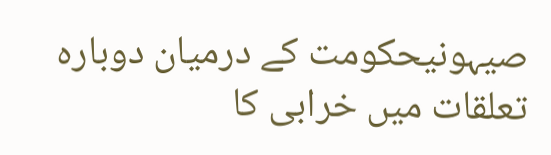صیہونیحکومت کے درمیان دوبارہ تعلقات میں خرابی کا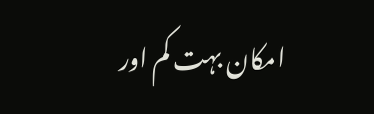امکان بہت کم اور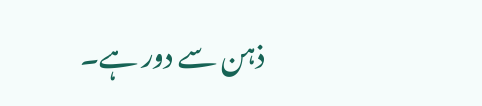ذہن سے دور ہے۔